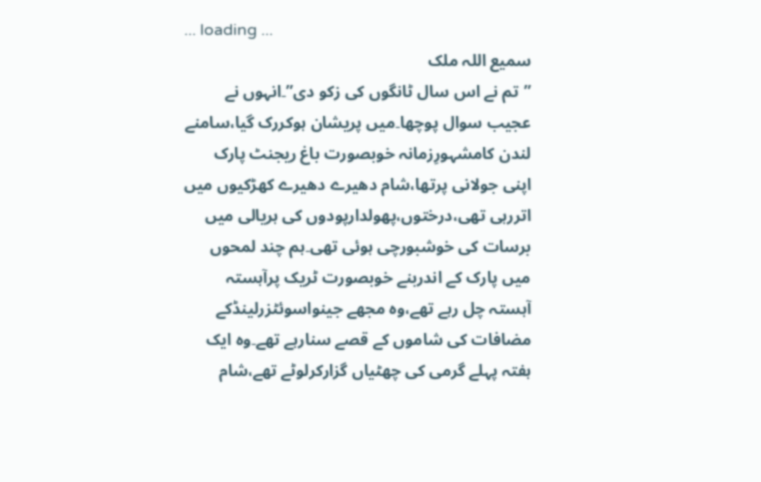... loading ...
سمیع اللہ ملک
”تم نے اس سال ٹانگوں کی زکو دی”۔انہوں نے عجیب سوال پوچھا۔میں پریشان ہوکررک گیا،سامنے لندن کامشہورِزمانہ خوبصورت باغ ریجنٹ پارک اپنی جولانی پرتھا،شام دھیرے دھیرے کھڑکیوں میں اتررہی تھی،درختوں،پھولدارپودوں کی ہریالی میں برسات کی خوشبورچی ہوئی تھی۔ہم چند لمحوں میں پارک کے اندربنے خوبصورت ٹریک پرآہستہ آہستہ چل رہے تھے،وہ مجھے جینواسوئٹزرلینڈکے مضافات کی شاموں کے قصے سنارہے تھے۔وہ ایک ہفتہ پہلے گرمی کی چھٹیاں گزارکرلوٹے تھے،شام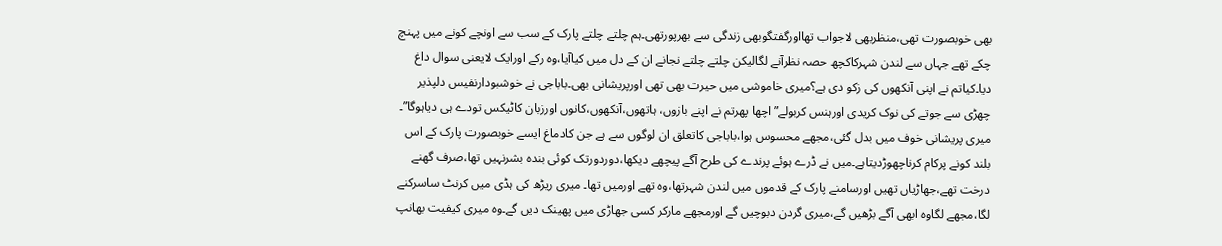بھی خوبصورت تھی،منظربھی لاجواب تھااورگفتگوبھی زندگی سے بھرپورتھی۔ہم چلتے چلتے پارک کے سب سے اونچے کونے میں پہنچ چکے تھے جہاں سے لندن شہرکاکچھ حصہ نظرآنے لگالیکن چلتے چلتے نجانے ان کے دل میں کیاآیا،وہ رکے اورایک لایعنی سوال داغ دیا۔کیاتم نے اپنی آنکھوں کی زکو دی ہے؟میری خاموشی میں حیرت بھی تھی اورپریشانی بھی۔باباجی نے خوشبودارنفیس دلپذیر چھڑی سے جوتے کی نوک کریدی اورہنس کربولے”اچھا پھرتم نے اپنے بازوں، ہاتھوں،آنکھوں،کانوں اورزبان کاٹیکس تودے ہی دیاہوگا”۔
میری پریشانی خوف میں بدل گئی،مجھے محسوس ہوا،باباجی کاتعلق ان لوگوں سے ہے جن کادماغ ایسے خوبصورت پارک کے اس بلند کونے پرکام کرناچھوڑدیتاہے۔میں نے ڈرے ہوئے پرندے کی طرح آگے پیچھے دیکھا،دوردورتک کوئی بندہ بشرنہیں تھا،صرف گھنے درخت تھے،جھاڑیاں تھیں اورسامنے پارک کے قدموں میں لندن شہرتھا،وہ تھے اورمیں تھا۔ میری ریڑھ کی ہڈی میں کرنٹ ساسرکنے لگا،مجھے لگاوہ ابھی آگے بڑھیں گے،میری گردن دبوچیں گے اورمجھے مارکر کسی جھاڑی میں پھینک دیں گے۔وہ میری کیفیت بھانپ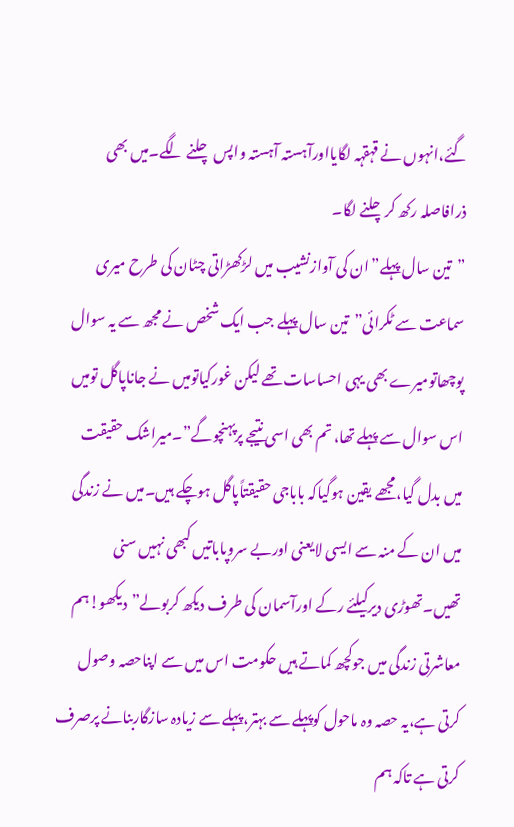گئے،انہوں نے قہقہہ لگایااورآہستہ آہستہ واپس چلنے لگے۔میں بھی ذرافاصلہ رکھ کرچلنے لگا۔
”تین سال پہلے”ان کی آوازنشیب میں لڑکھڑاتی چٹان کی طرح میری سماعت سے ٹکرائی”تین سال پہلے جب ایک شخص نے مجھ سے یہ سوال پوچھاتومیرے بھی یہی احساسات تھے لیکن غورکیاتومیں نے جاناپاگل تومیں اس سوال سے پہلے تھا، تم بھی اسی نتیجے پرپہنچوگے”۔میراشک حقیقت میں بدل گیا،مجھے یقین ہوگیاکہ باباجی حقیقتاًپاگل ہوچکے ہیں۔میں نے زندگی میں ان کے منہ سے ایسی لایعنی اوربے سروپاباتیں کبھی نہیں سنی تھیں۔تھوڑی دیرکیلئے رکے اورآسمان کی طرف دیکھ کربولے”دیکھو!ہم معاشرتی زندگی میں جوکچھ کماتے ہیں حکومت اس میں سے اپناحصہ وصول کرتی ہے،یہ حصہ وہ ماحول کوپہلے سے بہتر،پہلے سے زیادہ سازگاربنانے پرصرف کرتی ہے تاکہ ہم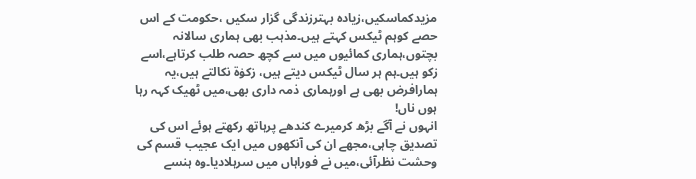مزیدکماسکیں،زیادہ بہترزندگی گزار سکیں ،حکومت کے اس حصے کوہم ٹیکس کہتے ہیں۔مذہب بھی ہماری سالانہ بچتوں،ہماری کمائیوں میں سے کچھ حصہ طلب کرتاہے،اسے زکو ہیں۔ہم ہر سال ٹیکس دیتے ہیں، زکوٰة نکالتے ہیں،یہ ہمارافرض بھی ہے اورہماری ذمہ داری بھی،میں ٹھیک کہہ رہا ہوں ناں!
انہوں نے آگے بڑھ کرمیرے کندھے پرہاتھ رکھتے ہوئے اس کی تصدیق چاہی،مجھے ان کی آنکھوں میں ایک عجیب قسم کی وحشت نظرآئی،میں نے فوراہاں میں سرہلادیا۔وہ ہنسے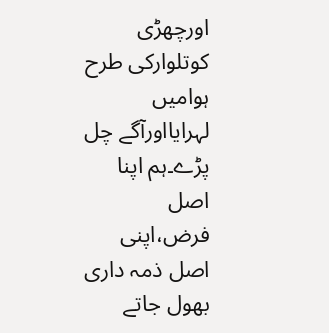اورچھڑی کوتلوارکی طرح ہوامیں لہرایااورآگے چل پڑے۔ہم اپنا اصل فرض،اپنی اصل ذمہ داری بھول جاتے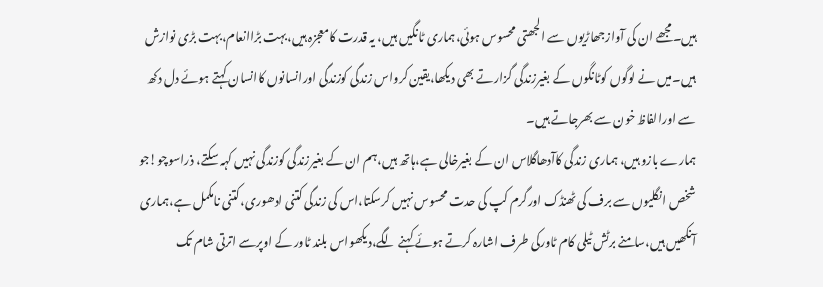ہیں۔مجھے ان کی آوازجھاڑیوں سے الجھتی محسوس ہوئی،ہماری ٹانگیں ہیں، یہ قدرت کامعجزہ ہیں،بہت بڑاانعام،بہت بڑی نوازش ہیں۔میں نے لوگوں کوٹانگوں کے بغیرزندگی گزارتے بھی دیکھا،یقین کرواس زندگی کوزندگی اورانسانوں کاانسان کہتے ہوئے دل دکھ سے اورالفاظ خون سے بھرجاتے ہیں۔
ہمارے بازو ہیں، ہماری زندگی کاآدھاگلاس ان کے بغیرخالی ہے،ہاتھ ہیں،ہم ان کے بغیرزندگی کوزندگی نہیں کہہ سکتے، ذراسوچو!جو شخص انگلیوں سے برف کی ٹھنڈک اورگرم کپ کی حدت محسوس نہیں کرسکتا،اس کی زندگی کتنی ادھوری،کتنی نامکمل ہے،ہماری آنکھیں ہیں،سامنے برٹش ٹیلی کام ٹاورکی طرف اشارہ کرتے ہوئے کہنے لگے،دیکھواس بلند ٹاور کے اوپرسے اترتی شام تک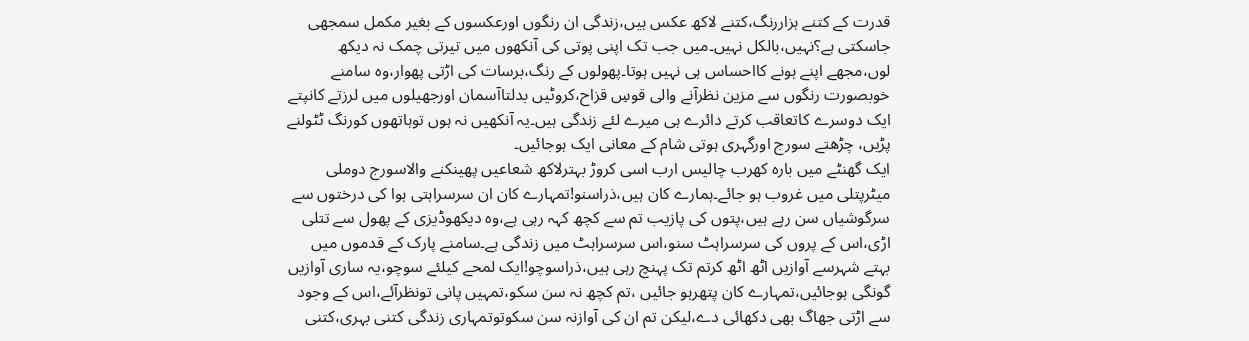قدرت کے کتنے ہزاررنگ،کتنے لاکھ عکس ہیں،زندگی ان رنگوں اورعکسوں کے بغیر مکمل سمجھی جاسکتی ہے؟نہیں،بالکل نہیں۔میں جب تک اپنی پوتی کی آنکھوں میں تیرتی چمک نہ دیکھ لوں،مجھے اپنے ہونے کااحساس ہی نہیں ہوتا۔پھولوں کے رنگ،برسات کی اڑتی پھوار،وہ سامنے خوبصورت رنگوں سے مزین نظرآنے والی قوسِ قزاح،کروٹیں بدلتاآسمان اورجھیلوں میں لرزتے کانپتے ایک دوسرے کاتعاقب کرتے دائرے ہی میرے لئے زندگی ہیں۔یہ آنکھیں نہ ہوں توہاتھوں کورنگ ٹٹولنے پڑیں، چڑھتے سورج اورگہری ہوتی شام کے معانی ایک ہوجائیں۔
ایک گھنٹے میں بارہ کھرب چالیس ارب اسی کروڑ بہترلاکھ شعاعیں پھینکنے والاسورج دوملی میٹرپتلی میں غروب ہو جائے۔ہمارے کان ہیں،ذراسنو!تمہارے کان ان سرسراہتی ہوا کی درختوں سے سرگوشیاں سن رہے ہیں،پتوں کی پازیب تم سے کچھ کہہ رہی ہے،وہ دیکھوڈیزی کے پھول سے تتلی اڑی،اس کے پروں کی سرسراہٹ سنو،اس سرسراہٹ میں زندگی ہے۔سامنے پارک کے قدموں میں بہتے شہرسے آوازیں اٹھ اٹھ کرتم تک پہنچ رہی ہیں،ذراسوچو!ایک لمحے کیلئے سوچو،یہ ساری آوازیں گونگی ہوجائیں،تمہارے کان پتھرہو جائیں ،تم کچھ نہ سن سکو،تمہیں پانی تونظرآئے،اس کے وجود سے اڑتی جھاگ بھی دکھائی دے،لیکن تم ان کی آوازنہ سن سکوتوتمہاری زندگی کتنی بہری،کتنی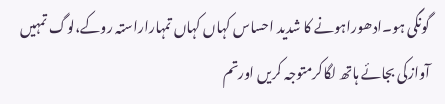گونگی ہو۔ادھوراہونے کا شدید احساس کہاں کہاں تمہاراراستہ روکے،لوگ تمہیں آوازکی بجائے ہاتھ لگاکرمتوجہ کریں اورتم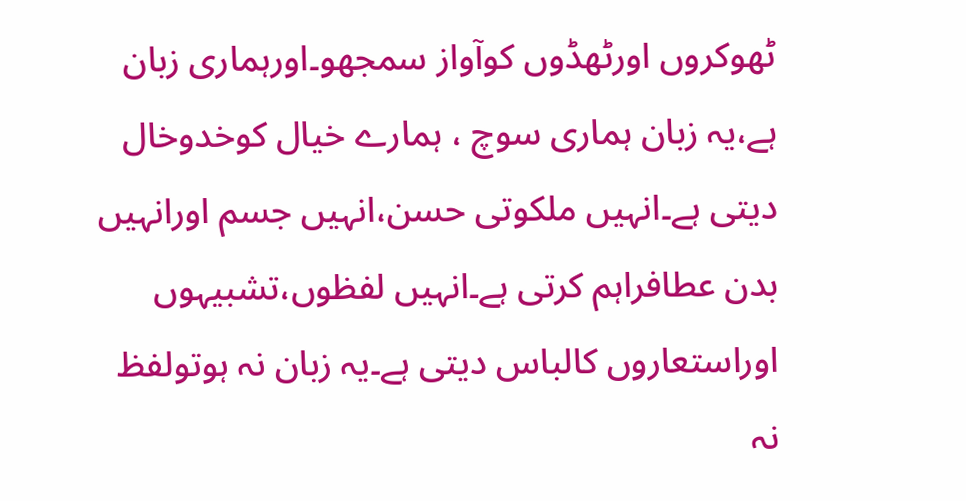ٹھوکروں اورٹھڈوں کوآواز سمجھو۔اورہماری زبان ہے،یہ زبان ہماری سوچ ، ہمارے خیال کوخدوخال دیتی ہے۔انہیں ملکوتی حسن،انہیں جسم اورانہیں بدن عطافراہم کرتی ہے۔انہیں لفظوں،تشبیہوں اوراستعاروں کالباس دیتی ہے۔یہ زبان نہ ہوتولفظ نہ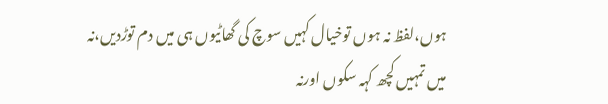ہوں،لفظ نہ ہوں توخیال کہیں سوچ کی گھاٹیوں ہی میں دم توڑدیں،نہ میں تمہیں کچھ کہہ سکوں اورنہ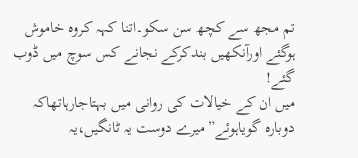تم مجھ سے کچھ سن سکو۔اتنا کہہ کروہ خاموش ہوگئے اورآنکھیں بندکرکے نجانے کس سوچ میں ڈوب گئے!
میں ان کے خیالات کی روانی میں بہتاجارہاتھاکہ دوبارہ گویاہوئے”میرے دوست یہ ٹانگیں،یہ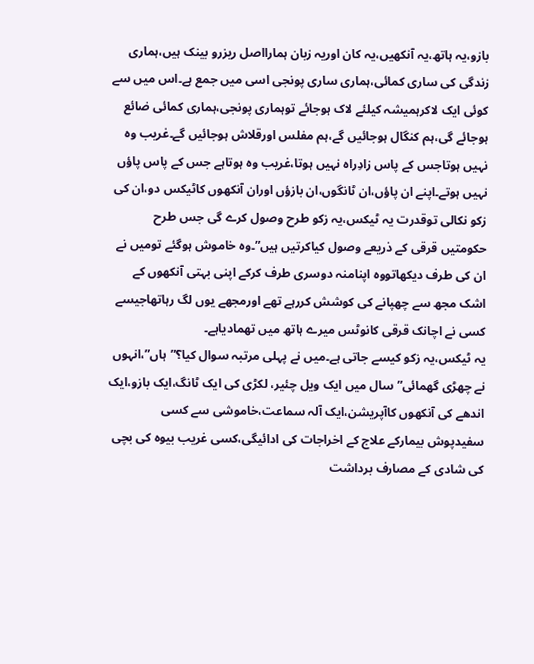بازو،یہ ہاتھ،یہ آنکھیں،یہ کان اوریہ زبان ہمارااصل ریزرو بینک ہیں،ہماری زندگی کی ساری کمائی،ہماری ساری پونجی اسی میں جمع ہے۔اس میں سے کوئی ایک لاکرہمیشہ کیلئے لاک ہوجائے توہماری پونجی،ہماری کمائی ضائع ہوجائے گی،ہم کنگال ہوجائیں گے،ہم مفلس اورقلاش ہوجائیں گے۔غریب وہ نہیں ہوتاجس کے پاس زادِراہ نہیں ہوتا،غریب وہ ہوتاہے جس کے پاس پاؤں نہیں ہوتے۔اپنے ان پاؤں،ان ٹانگوں،ان بازؤں اوران آنکھوں کاٹیکس دو،ان کی زکو نکالی توقدرت یہ ٹیکس،یہ زکو طرح وصول کرے گی جس طرح حکومتیں قرقی کے ذریعے وصول کیاکرتیں ہیں”۔وہ خاموش ہوگئے تومیں نے ان کی طرف دیکھاتووہ اپنامنہ دوسری طرف کرکے اپنی بہتی آنکھوں کے اشک مجھ سے چھپانے کی کوشش کررہے تھے اورمجھے یوں لگ رہاتھاجیسے کسی نے اچانک قرقی کانوٹس میرے ہاتھ میں تھمادیاہے۔
یہ ٹیکس،یہ زکو کیسے جاتی ہے۔میں نے پہلی مرتبہ سوال کیا؟”ہاں”،انہوں نے چھڑی گھمائی”سال میں ایک ویل چئیر، لکڑی کی ایک ٹانگ،ایک بازو،ایک اندھے کی آنکھوں کاآپریشن،ایک آلہ سماعت،خاموشی سے کسی سفیدپوش بیمارکے علاج کے اخراجات کی ادائیگی،کسی غریب بیوہ کی بچی کی شادی کے مصارف برداشت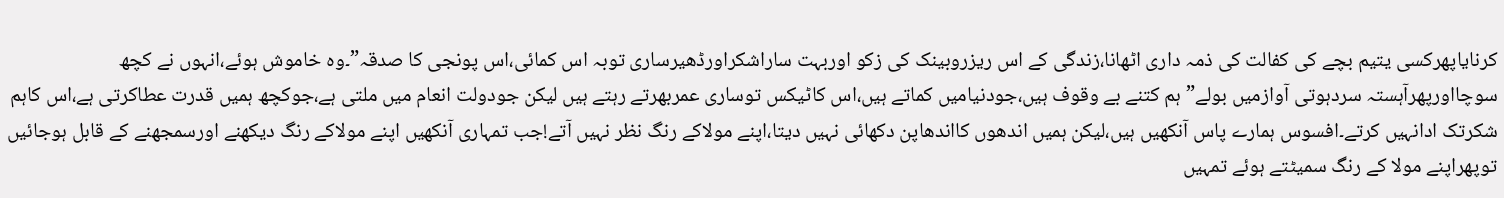کرنایاپھرکسی یتیم بچے کی کفالت کی ذمہ داری اٹھانا،زندگی کے اس ریزروبینک کی زکو اوربہت ساراشکراورڈھیرساری توبہ اس کمائی،اس پونجی کا صدقہ”۔وہ خاموش ہوئے،انہوں نے کچھ سوچااورپھرآہستہ سردہوتی آوازمیں بولے”ہم کتنے بے وقوف ہیں،جودنیامیں کماتے ہیں،اس کاٹیکس توساری عمربھرتے رہتے ہیں لیکن جودولت انعام میں ملتی ہے،جوکچھ ہمیں قدرت عطاکرتی ہے،اس کاہم شکرتک ادانہیں کرتے۔افسوس ہمارے پاس آنکھیں ہیں،لیکن ہمیں اندھوں کااندھاپن دکھائی نہیں دیتا،اپنے مولاکے رنگ نظر نہیں آتے!جب تمہاری آنکھیں اپنے مولاکے رنگ دیکھنے اورسمجھنے کے قابل ہوجائیں توپھراپنے مولا کے رنگ سمیٹتے ہوئے تمہیں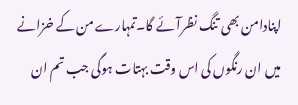اپنادامن بھی تنگ نظرآئے گا۔تمہارے من کے خزانے میں ان رنگوں کی اس وقت بہتات ہوگی جب تم ان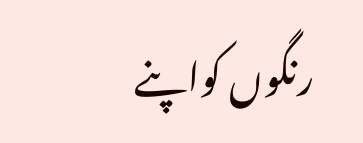رنگوں کواپنے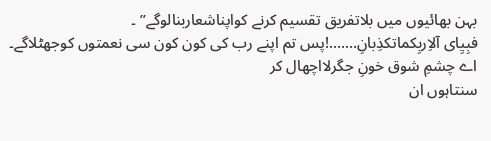بہن بھائیوں میں بلاتفریق تقسیم کرنے کواپناشعاربنالوگے” ۔
فبِیِای آلاِربِکماتکذِبانِ…….!پس تم اپنے رب کی کون کون سی نعمتوں کوجھٹلاگے۔
اے چشمِ شوق خونِ جگرلااچھال کر
سنتاہوں ان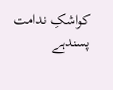کواشکِ ندامت پسندہے